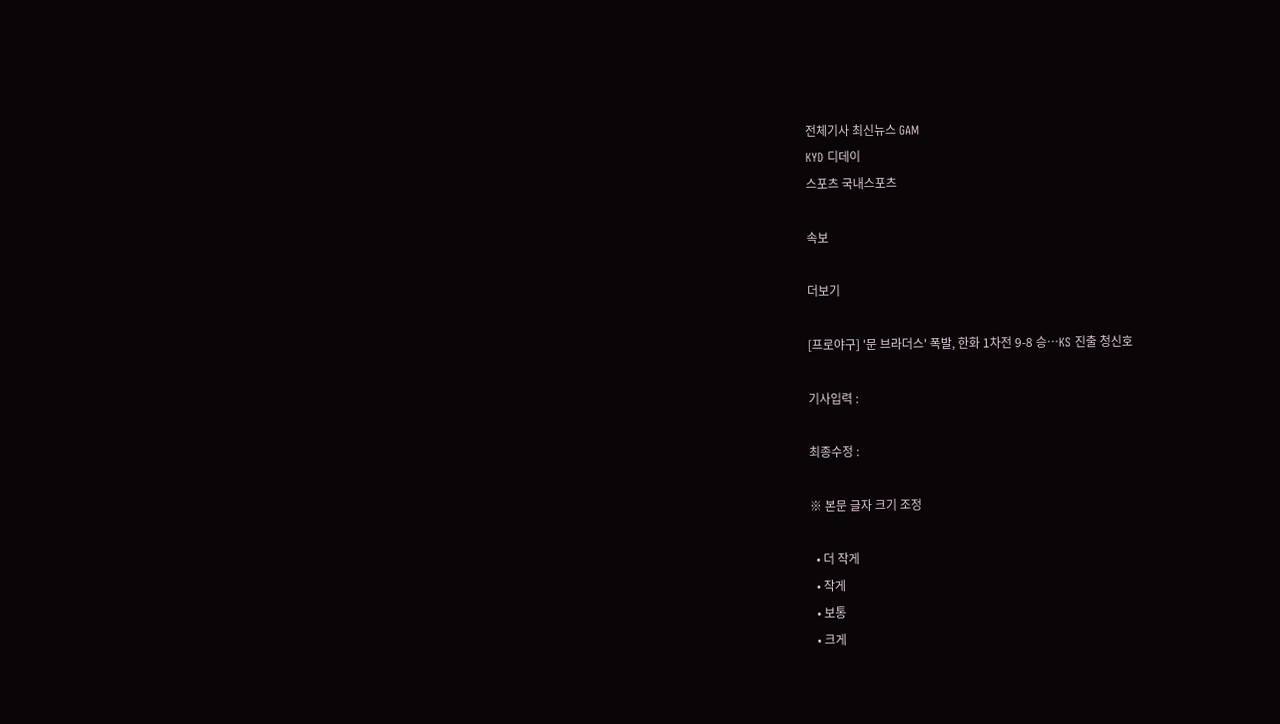전체기사 최신뉴스 GAM
KYD 디데이
스포츠 국내스포츠

속보

더보기

[프로야구] '문 브라더스' 폭발, 한화 1차전 9-8 승…KS 진출 청신호

기사입력 :

최종수정 :

※ 본문 글자 크기 조정

  • 더 작게
  • 작게
  • 보통
  • 크게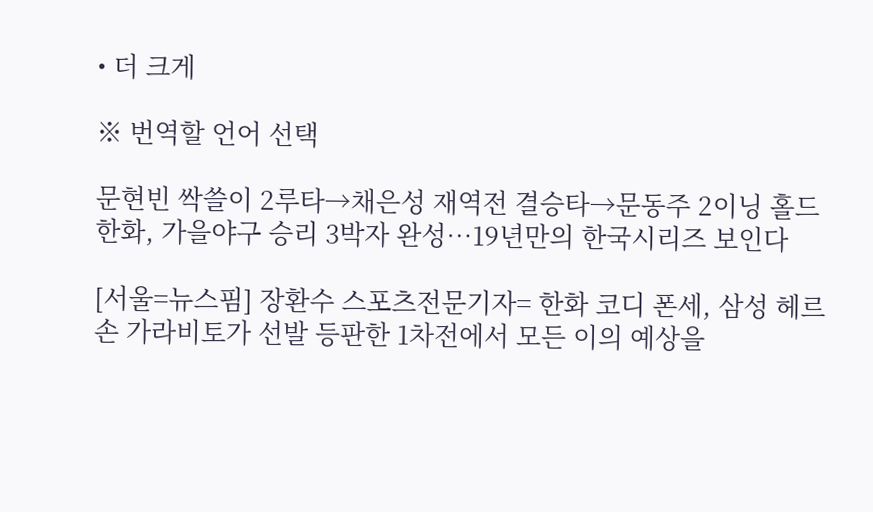• 더 크게

※ 번역할 언어 선택

문현빈 싹쓸이 2루타→채은성 재역전 결승타→문동주 2이닝 홀드
한화, 가을야구 승리 3박자 완성…19년만의 한국시리즈 보인다

[서울=뉴스핌] 장환수 스포츠전문기자= 한화 코디 폰세, 삼성 헤르손 가라비토가 선발 등판한 1차전에서 모든 이의 예상을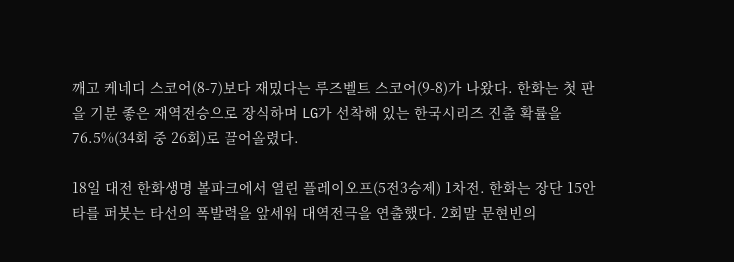깨고 케네디 스코어(8-7)보다 재밌다는 루즈벨트 스코어(9-8)가 나왔다. 한화는 첫 판을 기분 좋은 재역전승으로 장식하며 LG가 선착해 있는 한국시리즈 진출 확률을 76.5%(34회 중 26회)로 끌어올렸다.

18일 대전 한화생명 볼파크에서 열린 플레이오프(5전3승제) 1차전. 한화는 장단 15안타를 퍼붓는 타선의 폭발력을 앞세워 대역전극을 연출했다. 2회말 문현빈의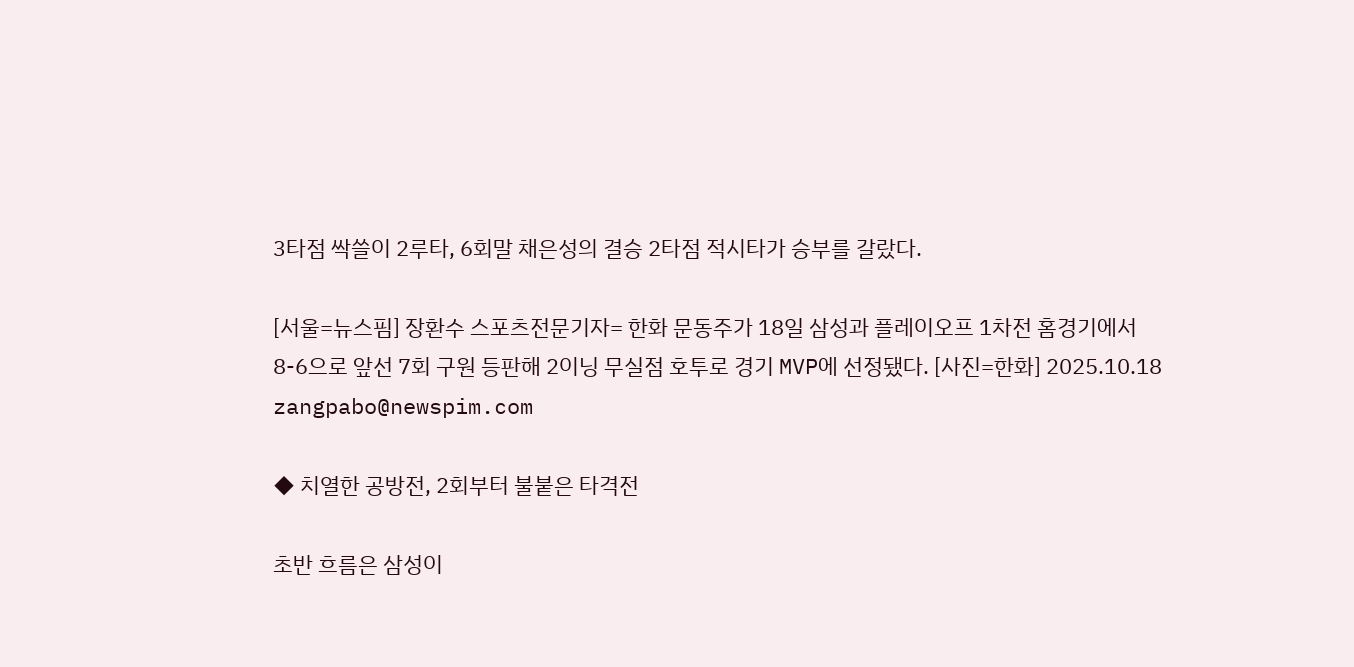3타점 싹쓸이 2루타, 6회말 채은성의 결승 2타점 적시타가 승부를 갈랐다.

[서울=뉴스핌] 장환수 스포츠전문기자= 한화 문동주가 18일 삼성과 플레이오프 1차전 홈경기에서 8-6으로 앞선 7회 구원 등판해 2이닝 무실점 호투로 경기 MVP에 선정됐다. [사진=한화] 2025.10.18 zangpabo@newspim.com

◆ 치열한 공방전, 2회부터 불붙은 타격전

초반 흐름은 삼성이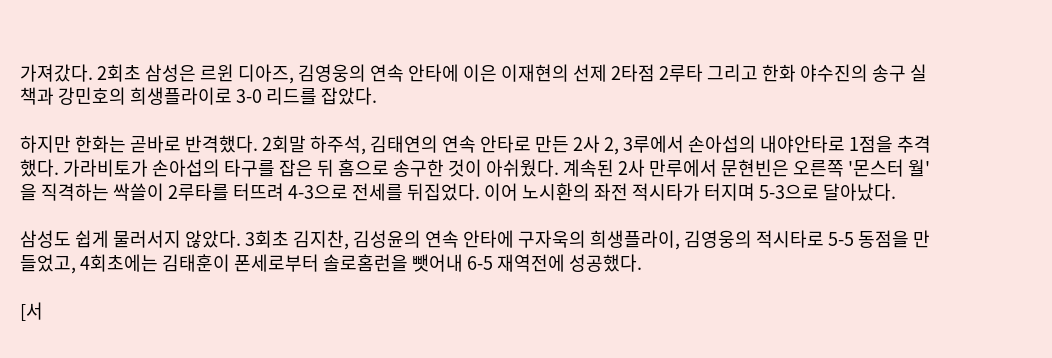가져갔다. 2회초 삼성은 르윈 디아즈, 김영웅의 연속 안타에 이은 이재현의 선제 2타점 2루타 그리고 한화 야수진의 송구 실책과 강민호의 희생플라이로 3-0 리드를 잡았다.

하지만 한화는 곧바로 반격했다. 2회말 하주석, 김태연의 연속 안타로 만든 2사 2, 3루에서 손아섭의 내야안타로 1점을 추격했다. 가라비토가 손아섭의 타구를 잡은 뒤 홈으로 송구한 것이 아쉬웠다. 계속된 2사 만루에서 문현빈은 오른쪽 '몬스터 월'을 직격하는 싹쓸이 2루타를 터뜨려 4-3으로 전세를 뒤집었다. 이어 노시환의 좌전 적시타가 터지며 5-3으로 달아났다.

삼성도 쉽게 물러서지 않았다. 3회초 김지찬, 김성윤의 연속 안타에 구자욱의 희생플라이, 김영웅의 적시타로 5-5 동점을 만들었고, 4회초에는 김태훈이 폰세로부터 솔로홈런을 뺏어내 6-5 재역전에 성공했다.

[서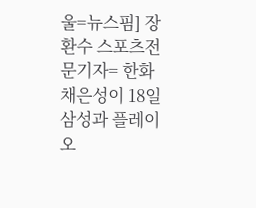울=뉴스핌] 장환수 스포츠전문기자= 한화 채은성이 18일 삼성과 플레이오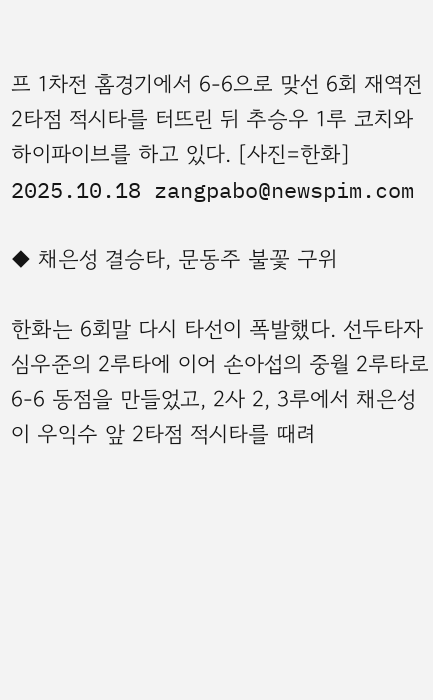프 1차전 홈경기에서 6-6으로 맞선 6회 재역전 2타점 적시타를 터뜨린 뒤 추승우 1루 코치와 하이파이브를 하고 있다. [사진=한화] 2025.10.18 zangpabo@newspim.com

◆ 채은성 결승타, 문동주 불꽃 구위

한화는 6회말 다시 타선이 폭발했다. 선두타자 심우준의 2루타에 이어 손아섭의 중월 2루타로 6-6 동점을 만들었고, 2사 2, 3루에서 채은성이 우익수 앞 2타점 적시타를 때려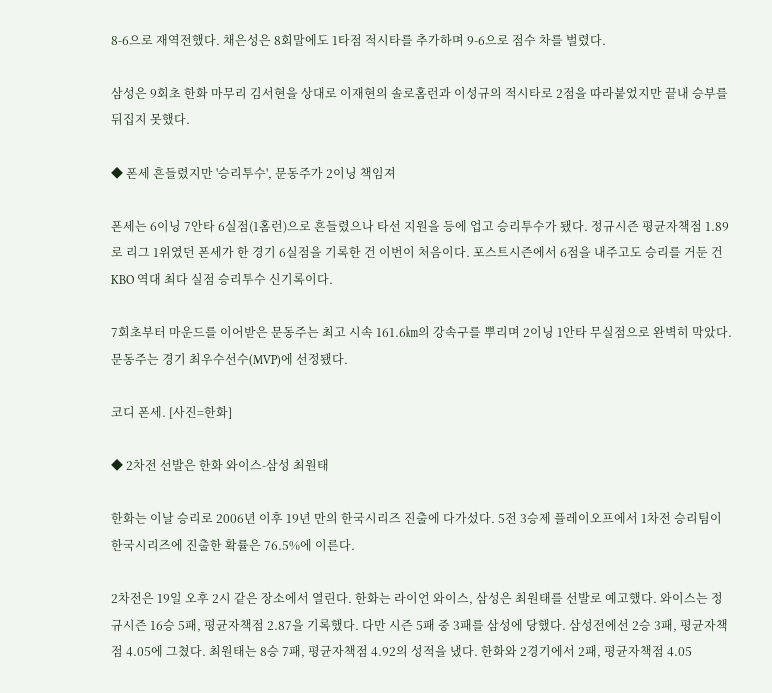8-6으로 재역전했다. 채은성은 8회말에도 1타점 적시타를 추가하며 9-6으로 점수 차를 벌렸다.

삼성은 9회초 한화 마무리 김서현을 상대로 이재현의 솔로홈런과 이성규의 적시타로 2점을 따라붙었지만 끝내 승부를 뒤집지 못했다.

◆ 폰세 흔들렸지만 '승리투수', 문동주가 2이닝 책임져

폰세는 6이닝 7안타 6실점(1홈런)으로 흔들렸으나 타선 지원을 등에 업고 승리투수가 됐다. 정규시즌 평균자책점 1.89로 리그 1위였던 폰세가 한 경기 6실점을 기록한 건 이번이 처음이다. 포스트시즌에서 6점을 내주고도 승리를 거둔 건 KBO 역대 최다 실점 승리투수 신기록이다.

7회초부터 마운드를 이어받은 문동주는 최고 시속 161.6㎞의 강속구를 뿌리며 2이닝 1안타 무실점으로 완벽히 막았다. 문동주는 경기 최우수선수(MVP)에 선정됐다.

코디 폰세. [사진=한화]

◆ 2차전 선발은 한화 와이스-삼성 최원태

한화는 이날 승리로 2006년 이후 19년 만의 한국시리즈 진출에 다가섰다. 5전 3승제 플레이오프에서 1차전 승리팀이 한국시리즈에 진출한 확률은 76.5%에 이른다.

2차전은 19일 오후 2시 같은 장소에서 열린다. 한화는 라이언 와이스, 삼성은 최원태를 선발로 예고했다. 와이스는 정규시즌 16승 5패, 평균자책점 2.87을 기록했다. 다만 시즌 5패 중 3패를 삼성에 당했다. 삼성전에선 2승 3패, 평균자책점 4.05에 그쳤다. 최원태는 8승 7패, 평균자책점 4.92의 성적을 냈다. 한화와 2경기에서 2패, 평균자책점 4.05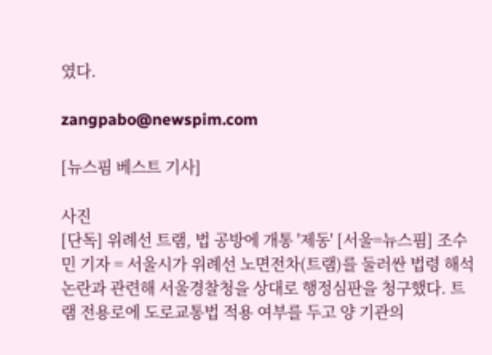였다.

zangpabo@newspim.com

[뉴스핌 베스트 기사]

사진
[단독] 위례선 트램, 법 공방에 개통 '제동' [서울=뉴스핌] 조수민 기자 = 서울시가 위례선 노면전차(트램)를 둘러싼 법령 해석 논란과 관련해 서울경찰청을 상대로 행정심판을 청구했다. 트램 전용로에 도로교통법 적용 여부를 두고 양 기관의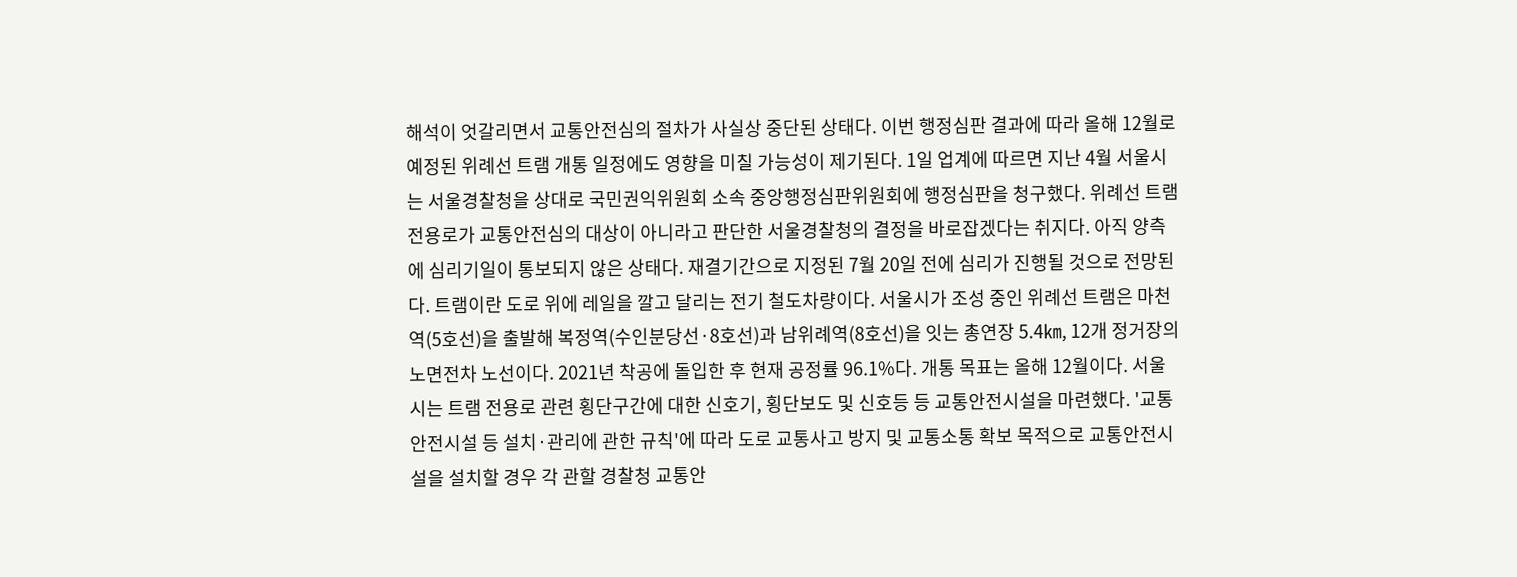해석이 엇갈리면서 교통안전심의 절차가 사실상 중단된 상태다. 이번 행정심판 결과에 따라 올해 12월로 예정된 위례선 트램 개통 일정에도 영향을 미칠 가능성이 제기된다. 1일 업계에 따르면 지난 4월 서울시는 서울경찰청을 상대로 국민권익위원회 소속 중앙행정심판위원회에 행정심판을 청구했다. 위례선 트램 전용로가 교통안전심의 대상이 아니라고 판단한 서울경찰청의 결정을 바로잡겠다는 취지다. 아직 양측에 심리기일이 통보되지 않은 상태다. 재결기간으로 지정된 7월 20일 전에 심리가 진행될 것으로 전망된다. 트램이란 도로 위에 레일을 깔고 달리는 전기 철도차량이다. 서울시가 조성 중인 위례선 트램은 마천역(5호선)을 출발해 복정역(수인분당선·8호선)과 남위례역(8호선)을 잇는 총연장 5.4㎞, 12개 정거장의 노면전차 노선이다. 2021년 착공에 돌입한 후 현재 공정률 96.1%다. 개통 목표는 올해 12월이다. 서울시는 트램 전용로 관련 횡단구간에 대한 신호기, 횡단보도 및 신호등 등 교통안전시설을 마련했다. '교통안전시설 등 설치·관리에 관한 규칙'에 따라 도로 교통사고 방지 및 교통소통 확보 목적으로 교통안전시설을 설치할 경우 각 관할 경찰청 교통안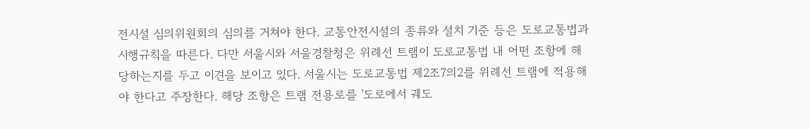전시설 심의위원회의 심의를 거쳐야 한다. 교통안전시설의 종류와 설치 기준 등은 도로교통법과 시행규칙을 따른다. 다만 서울시와 서울경찰청은 위례선 트램이 도로교통법 내 어떤 조항에 해당하는지를 두고 이견을 보이고 있다. 서울시는 도로교통법 제2조7의2를 위례선 트램에 적용해야 한다고 주장한다. 해당 조항은 트램 전용로를 '도로에서 궤도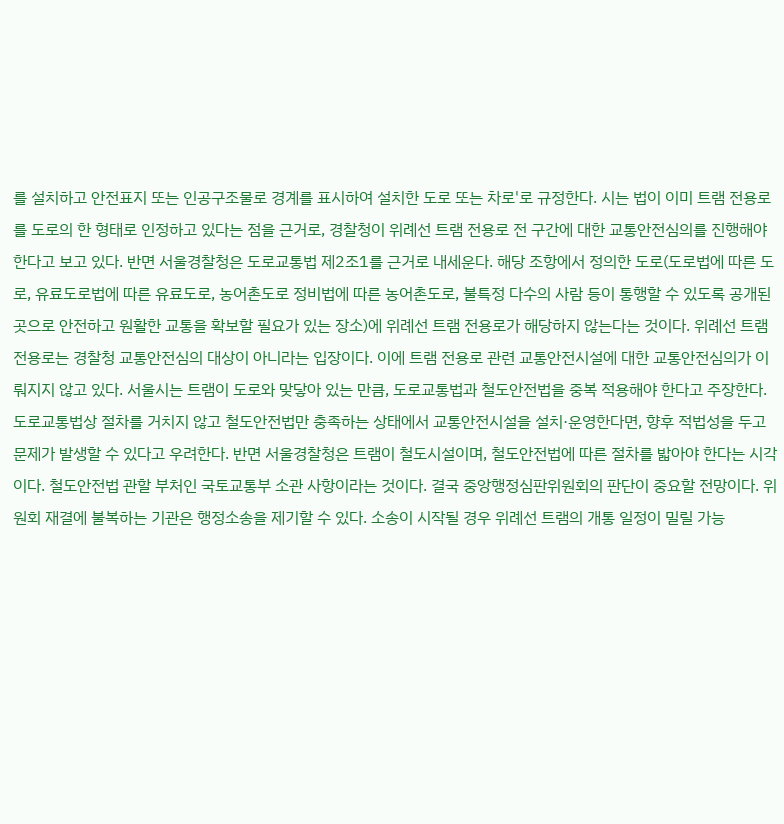를 설치하고 안전표지 또는 인공구조물로 경계를 표시하여 설치한 도로 또는 차로'로 규정한다. 시는 법이 이미 트램 전용로를 도로의 한 형태로 인정하고 있다는 점을 근거로, 경찰청이 위례선 트램 전용로 전 구간에 대한 교통안전심의를 진행해야 한다고 보고 있다. 반면 서울경찰청은 도로교통법 제2조1를 근거로 내세운다. 해당 조항에서 정의한 도로(도로법에 따른 도로, 유료도로법에 따른 유료도로, 농어촌도로 정비법에 따른 농어촌도로, 불특정 다수의 사람 등이 통행할 수 있도록 공개된 곳으로 안전하고 원활한 교통을 확보할 필요가 있는 장소)에 위례선 트램 전용로가 해당하지 않는다는 것이다. 위례선 트램 전용로는 경찰청 교통안전심의 대상이 아니라는 입장이다. 이에 트램 전용로 관련 교통안전시설에 대한 교통안전심의가 이뤄지지 않고 있다. 서울시는 트램이 도로와 맞닿아 있는 만큼, 도로교통법과 철도안전법을 중복 적용해야 한다고 주장한다. 도로교통법상 절차를 거치지 않고 철도안전법만 충족하는 상태에서 교통안전시설을 설치·운영한다면, 향후 적법성을 두고 문제가 발생할 수 있다고 우려한다. 반면 서울경찰청은 트램이 철도시설이며, 철도안전법에 따른 절차를 밟아야 한다는 시각이다. 철도안전법 관할 부처인 국토교통부 소관 사항이라는 것이다. 결국 중앙행정심판위원회의 판단이 중요할 전망이다. 위원회 재결에 불복하는 기관은 행정소송을 제기할 수 있다. 소송이 시작될 경우 위례선 트램의 개통 일정이 밀릴 가능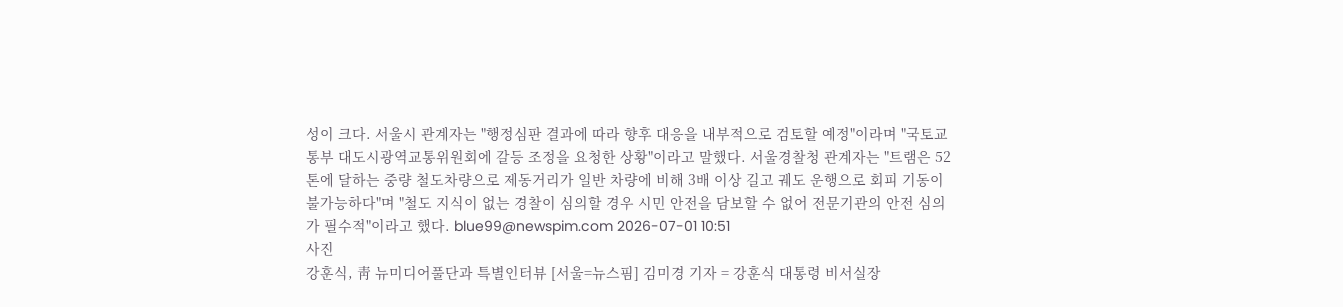성이 크다. 서울시 관계자는 "행정심판 결과에 따라 향후 대응을 내부적으로 검토할 예정"이라며 "국토교통부 대도시광역교통위원회에 갈등 조정을 요청한 상황"이라고 말했다. 서울경찰청 관계자는 "트램은 52톤에 달하는 중량 철도차량으로 제동거리가 일반 차량에 비해 3배 이상 길고 궤도 운행으로 회피 기동이 불가능하다"며 "철도 지식이 없는 경찰이 심의할 경우 시민 안전을 담보할 수 없어 전문기관의 안전 심의가 필수적"이라고 했다. blue99@newspim.com 2026-07-01 10:51
사진
강훈식, 靑 뉴미디어풀단과 특별인터뷰 [서울=뉴스핌] 김미경 기자 = 강훈식 대통령 비서실장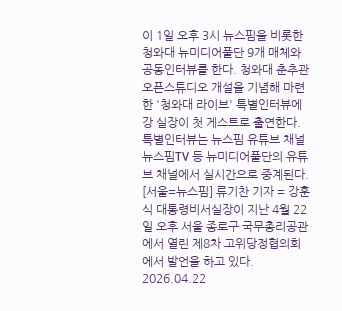이 1일 오후 3시 뉴스핌을 비롯한 청와대 뉴미디어풀단 9개 매체와 공동인터뷰를 한다. 청와대 춘추관 오픈스튜디오 개설을 기념해 마련한 '청와대 라이브' 특별인터뷰에 강 실장이 첫 게스트로 출연한다. 특별인터뷰는 뉴스핌 유튜브 채널 뉴스핌TV 등 뉴미디어풀단의 유튜브 채널에서 실시간으로 중계된다.  [서울=뉴스핌] 류기찬 기자 = 강훈식 대통령비서실장이 지난 4월 22일 오후 서울 종로구 국무총리공관에서 열린 제8차 고위당정협의회에서 발언을 하고 있다. 2026.04.22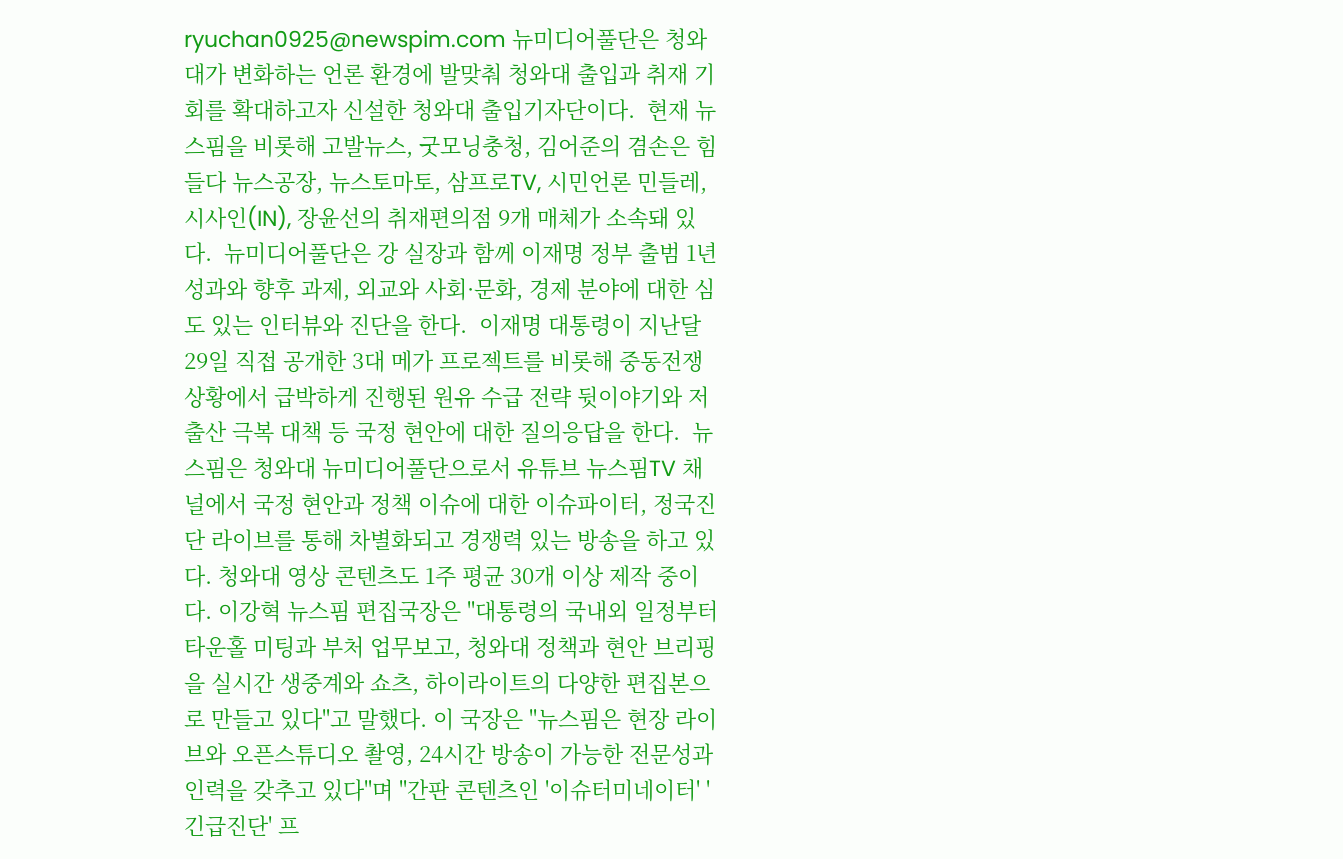ryuchan0925@newspim.com 뉴미디어풀단은 청와대가 변화하는 언론 환경에 발맞춰 청와대 출입과 취재 기회를 확대하고자 신설한 청와대 출입기자단이다.  현재 뉴스핌을 비롯해 고발뉴스, 굿모닝충청, 김어준의 겸손은 힘들다 뉴스공장, 뉴스토마토, 삼프로TV, 시민언론 민들레, 시사인(IN), 장윤선의 취재편의점 9개 매체가 소속돼 있다.  뉴미디어풀단은 강 실장과 함께 이재명 정부 출범 1년 성과와 향후 과제, 외교와 사회·문화, 경제 분야에 대한 심도 있는 인터뷰와 진단을 한다.  이재명 대통령이 지난달 29일 직접 공개한 3대 메가 프로젝트를 비롯해 중동전쟁 상황에서 급박하게 진행된 원유 수급 전략 뒷이야기와 저출산 극복 대책 등 국정 현안에 대한 질의응답을 한다.  뉴스핌은 청와대 뉴미디어풀단으로서 유튜브 뉴스핌TV 채널에서 국정 현안과 정책 이슈에 대한 이슈파이터, 정국진단 라이브를 통해 차별화되고 경쟁력 있는 방송을 하고 있다. 청와대 영상 콘텐츠도 1주 평균 30개 이상 제작 중이다. 이강혁 뉴스핌 편집국장은 "대통령의 국내외 일정부터 타운홀 미팅과 부처 업무보고, 청와대 정책과 현안 브리핑을 실시간 생중계와 쇼츠, 하이라이트의 다양한 편집본으로 만들고 있다"고 말했다. 이 국장은 "뉴스핌은 현장 라이브와 오픈스튜디오 촬영, 24시간 방송이 가능한 전문성과 인력을 갖추고 있다"며 "간판 콘텐츠인 '이슈터미네이터' '긴급진단' 프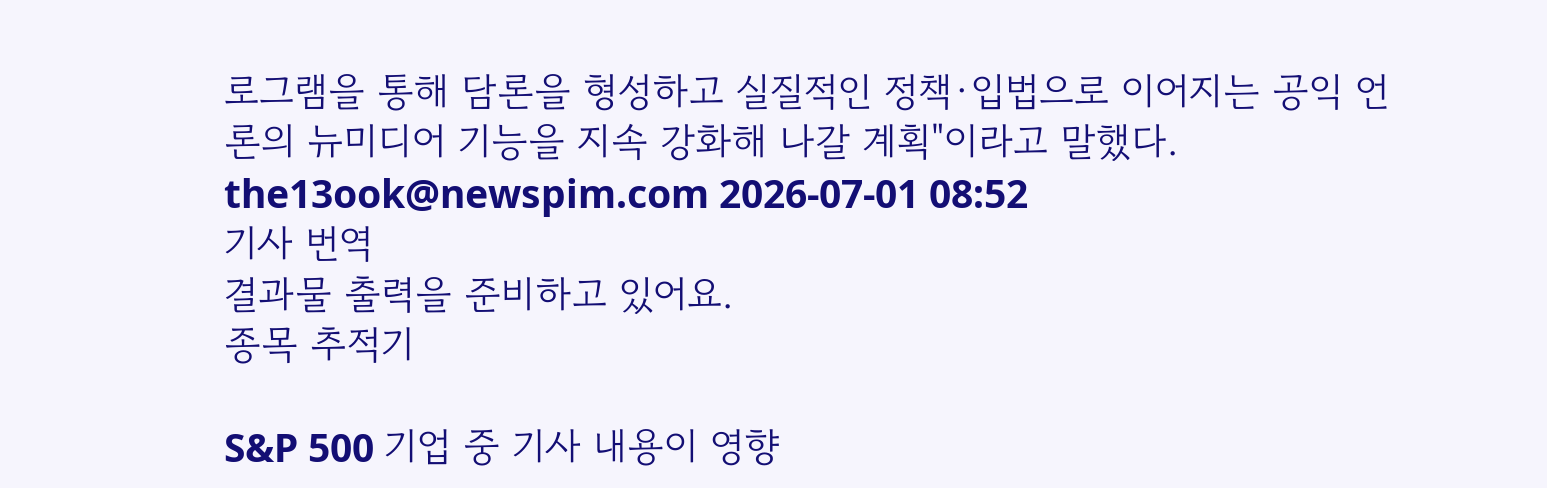로그램을 통해 담론을 형성하고 실질적인 정책·입법으로 이어지는 공익 언론의 뉴미디어 기능을 지속 강화해 나갈 계획"이라고 말했다. the13ook@newspim.com 2026-07-01 08:52
기사 번역
결과물 출력을 준비하고 있어요.
종목 추적기

S&P 500 기업 중 기사 내용이 영향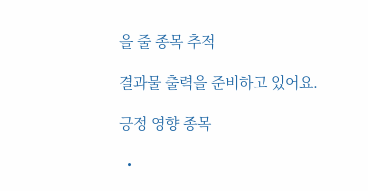을 줄 종목 추적

결과물 출력을 준비하고 있어요.

긍정 영향 종목

  •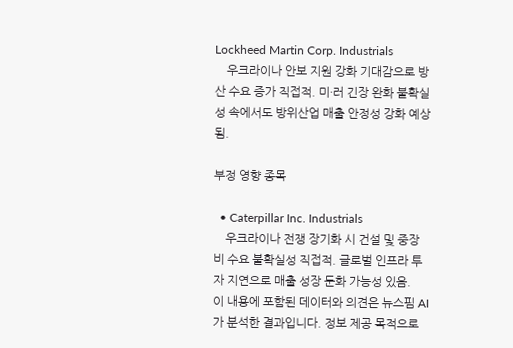Lockheed Martin Corp. Industrials
    우크라이나 안보 지원 강화 기대감으로 방산 수요 증가 직접적. 미·러 긴장 완화 불확실성 속에서도 방위산업 매출 안정성 강화 예상됨.

부정 영향 종목

  • Caterpillar Inc. Industrials
    우크라이나 전쟁 장기화 시 건설 및 중장비 수요 불확실성 직접적. 글로벌 인프라 투자 지연으로 매출 성장 둔화 가능성 있음.
이 내용에 포함된 데이터와 의견은 뉴스핌 AI가 분석한 결과입니다. 정보 제공 목적으로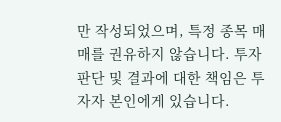만 작성되었으며, 특정 종목 매매를 권유하지 않습니다. 투자 판단 및 결과에 대한 책임은 투자자 본인에게 있습니다.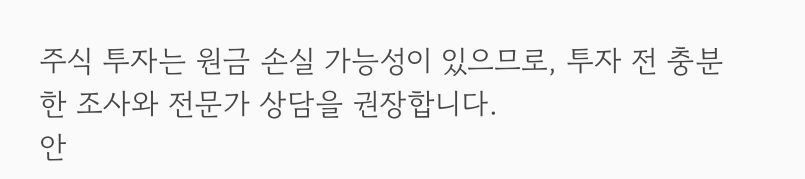주식 투자는 원금 손실 가능성이 있으므로, 투자 전 충분한 조사와 전문가 상담을 권장합니다.
안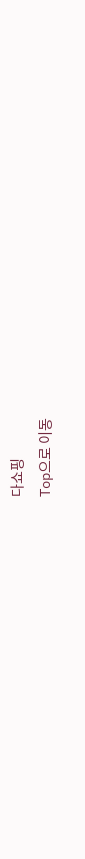다쇼핑
Top으로 이동